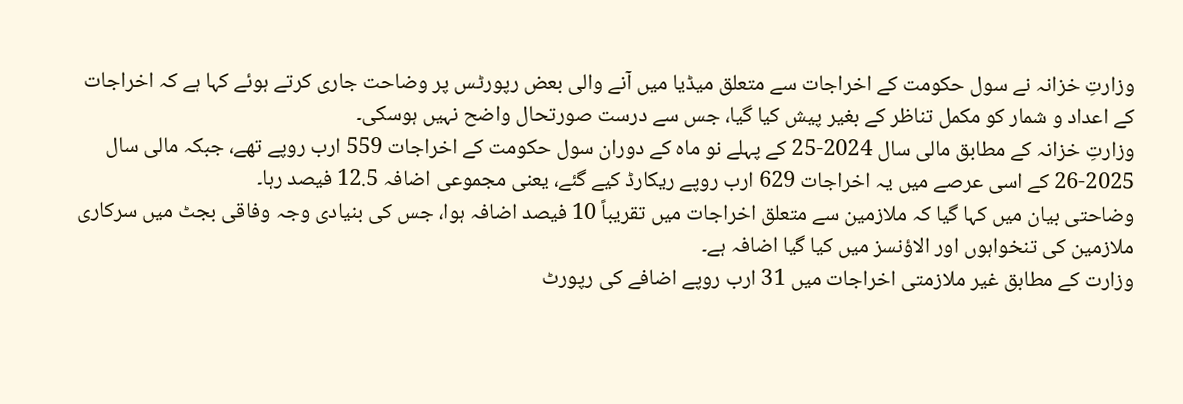وزارتِ خزانہ نے سول حکومت کے اخراجات سے متعلق میڈیا میں آنے والی بعض رپورٹس پر وضاحت جاری کرتے ہوئے کہا ہے کہ اخراجات کے اعداد و شمار کو مکمل تناظر کے بغیر پیش کیا گیا، جس سے درست صورتحال واضح نہیں ہوسکی۔
وزارتِ خزانہ کے مطابق مالی سال 2024-25 کے پہلے نو ماہ کے دوران سول حکومت کے اخراجات 559 ارب روپے تھے، جبکہ مالی سال 2025-26 کے اسی عرصے میں یہ اخراجات 629 ارب روپے ریکارڈ کیے گئے، یعنی مجموعی اضافہ 12.5 فیصد رہا۔
وضاحتی بیان میں کہا گیا کہ ملازمین سے متعلق اخراجات میں تقریباً 10 فیصد اضافہ ہوا، جس کی بنیادی وجہ وفاقی بجٹ میں سرکاری ملازمین کی تنخواہوں اور الاؤنسز میں کیا گیا اضافہ ہے۔
وزارت کے مطابق غیر ملازمتی اخراجات میں 31 ارب روپے اضافے کی رپورٹ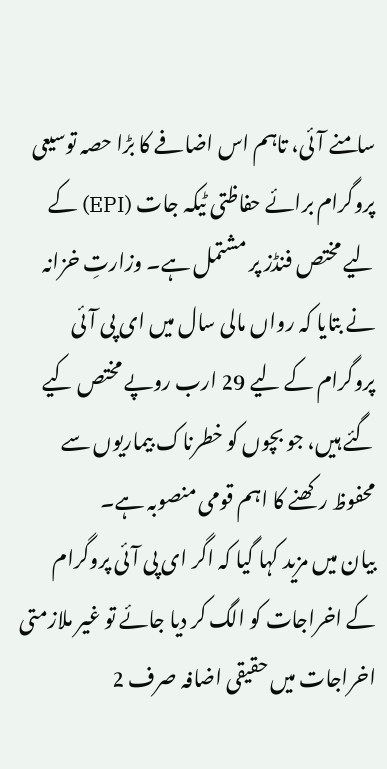سامنے آئی، تاہم اس اضافے کا بڑا حصہ توسیعی پروگرام برائے حفاظتی ٹیکہ جات (EPI) کے لیے مختص فنڈز پر مشتمل ہے۔ وزارتِ خزانہ نے بتایا کہ رواں مالی سال میں ای پی آئی پروگرام کے لیے 29 ارب روپے مختص کیے گئے ہیں، جو بچوں کو خطرناک بیماریوں سے محفوظ رکھنے کا اہم قومی منصوبہ ہے۔
بیان میں مزید کہا گیا کہ اگر ای پی آئی پروگرام کے اخراجات کو الگ کر دیا جائے تو غیر ملازمتی اخراجات میں حقیقی اضافہ صرف 2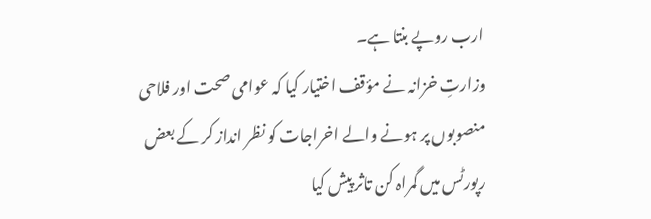ارب روپے بنتا ہے۔
وزارتِ خزانہ نے مؤقف اختیار کیا کہ عوامی صحت اور فلاحی منصوبوں پر ہونے والے اخراجات کو نظر انداز کر کے بعض رپورٹس میں گمراہ کن تاثر پیش کیا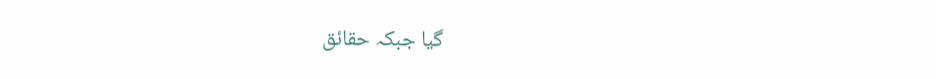گیا جبکہ حقائق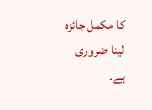کا مکمل جائزہ لینا ضروری ہے۔